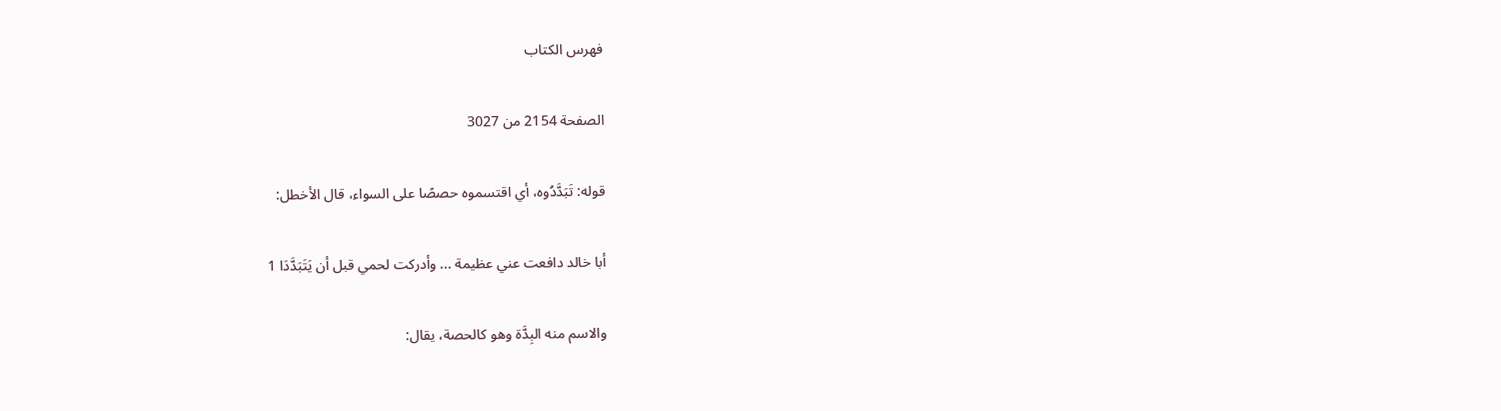فهرس الكتاب

الصفحة 2154 من 3027

قوله: تَبَدَّدُوه، أي اقتسموه حصصًا على السواء، قال الأخطل:

أبا خالد دافعت عني عظيمة ... وأدركت لحمي قبل أن يَتَبَدَّدَا 1

والاسم منه البِدَّة وهو كالحصة، يقال: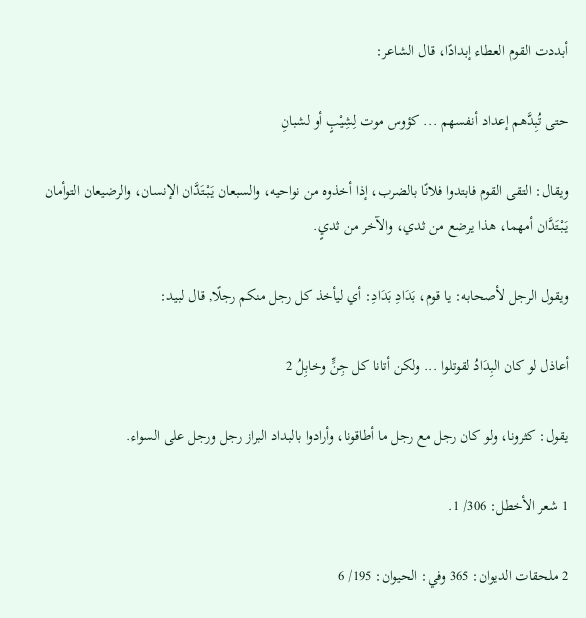أبددت القوم العطاء إبدادًا، قال الشاعر:

حتى تُبِدَّهم إعداد أنفسهم ... كؤوس موت لِشِيْبٍ أو لشبانِ

ويقال: التقى القوم فابتدوا فلانًا بالضرب، إذا أخذوه من نواحيه، والسبعان يَبْتَدَّان الإنسان، والرضيعان التوأمان يَبْتَدَّان أمهما، هذا يرضع من ثدي، والآخر من ثديٍ.

ويقول الرجل لأصحابه: يا قوم، بَدَادِ بَدَادِ: أي ليأخذ كل رجل منكم رجلًا, قال لبيد:

أعاذل لو كان البِدَادُ لقوتلوا ... ولكن أتانا كل جِنٍّ وخابِلُ 2

يقول: كثرونا، ولو كان رجل مع رجل ما أطاقونا، وأرادوا بالبداد البراز رجل ورجل على السواء.

1 شعر الأخطل: 306/ 1.

2 ملحقات الديوان: 365 وفي: الحيوان: 195/ 6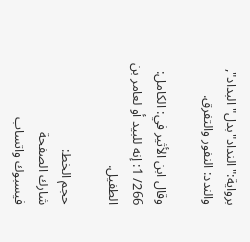برواية:"النداد"بدل"البداد", والندد: النفور والتفرق.

وقال ابن الأثير في: الكامل: 266/ 1: إنه للبيد أو لعامر بن الطفيل.

حجم الخط:
شارك الصفحة
فيسبوك واتساب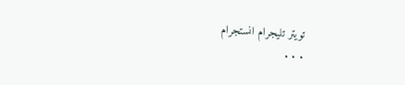تويتر تليجرام انستجرام
. . .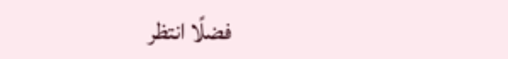فضلًا انتظر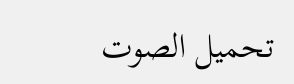تحميل الصوت